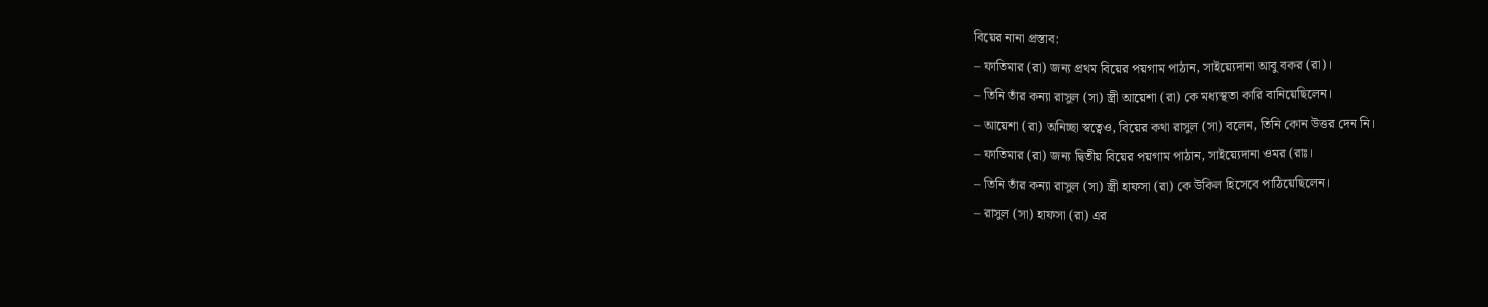বিয়ের নানা প্রস্তাব:
– ফাতিমার (রা) জন্য প্রথম বিয়ের পয়গাম পাঠান, সাইয়্যেদানা আবু বকর (রা)।
– তিনি তাঁর কন্যা রাসুল (সা) স্ত্রী আয়েশা (রা) কে মধ্যস্থতা কারি বানিয়েছিলেন।
– আয়েশা (রা) অনিচ্ছা স্বত্বেও, বিয়ের কথা রাসুল (সা) বলেন, তিনি কোন উত্তর দেন নি।
– ফাতিমার (রা) জন্য দ্বিতীয় বিয়ের পয়গাম পাঠান, সাইয়্যেদানা ওমর (রাঃ।
– তিনি তাঁর কন্যা রাসুল (সা) স্ত্রী হাফসা (রা) কে উকিল হিসেবে পাঠিয়েছিলেন।
– রাসুল (সা) হাফসা (রা) এর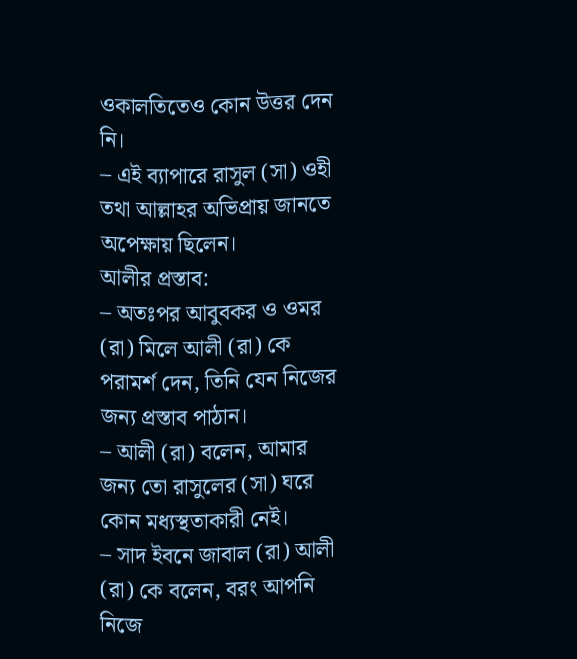ওকালতিতেও কোন উত্তর দেন নি।
– এই ব্যাপারে রাসুল (সা) ওহী তথা আল্লাহর অভিপ্রায় জানতে অপেক্ষায় ছিলেন।
আলীর প্রস্তাব:
– অতঃপর আবুবকর ও ওমর (রা) মিলে আলী (রা) কে পরামর্শ দেন, তিনি যেন নিজের জন্য প্রস্তাব পাঠান।
– আলী (রা) বলেন, আমার জন্য তো রাসুলের (সা) ঘরে কোন মধ্যস্থতাকারী নেই।
– সাদ ইবনে জাবাল (রা) আলী (রা) কে বলেন, বরং আপনি নিজে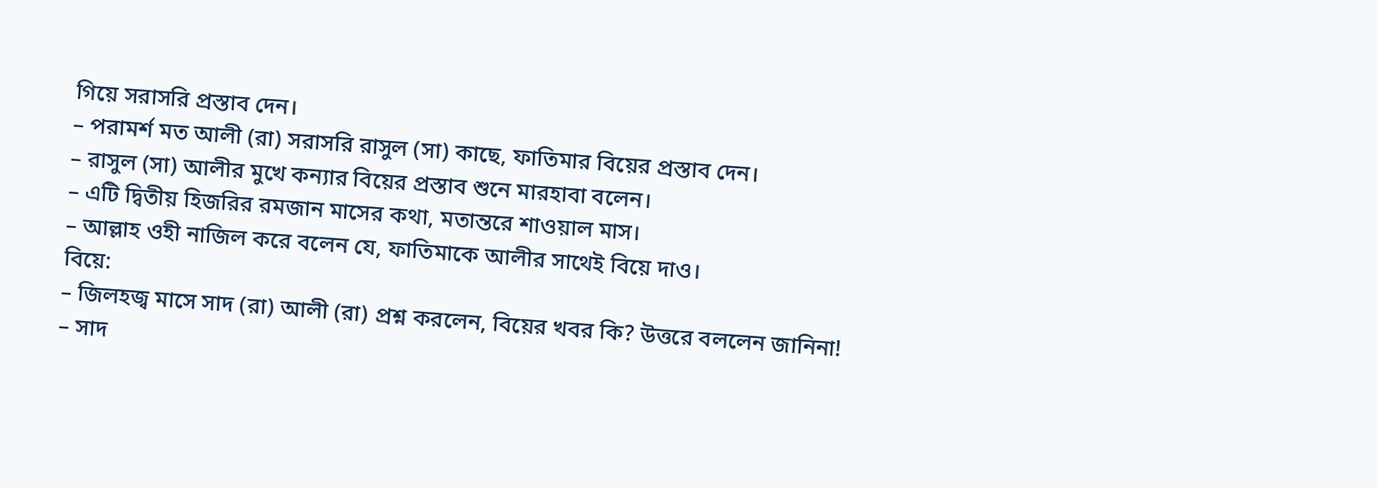গিয়ে সরাসরি প্রস্তাব দেন।
– পরামর্শ মত আলী (রা) সরাসরি রাসুল (সা) কাছে, ফাতিমার বিয়ের প্রস্তাব দেন।
– রাসুল (সা) আলীর মুখে কন্যার বিয়ের প্রস্তাব শুনে মারহাবা বলেন।
– এটি দ্বিতীয় হিজরির রমজান মাসের কথা, মতান্তরে শাওয়াল মাস।
– আল্লাহ ওহী নাজিল করে বলেন যে, ফাতিমাকে আলীর সাথেই বিয়ে দাও।
বিয়ে:
– জিলহজ্ব মাসে সাদ (রা) আলী (রা) প্রশ্ন করলেন, বিয়ের খবর কি? উত্তরে বললেন জানিনা!
– সাদ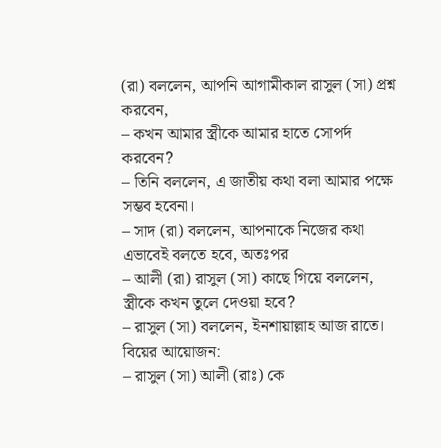(রা) বললেন, আপনি আগামীকাল রাসুল (সা) প্রশ্ন করবেন,
– কখন আমার স্ত্রীকে আমার হাতে সোপর্দ করবেন?
– তিনি বললেন, এ জাতীয় কথা বলা আমার পক্ষে সম্ভব হবেনা।
– সাদ (রা) বললেন, আপনাকে নিজের কথা এভাবেই বলতে হবে, অতঃপর
– আলী (রা) রাসুল (সা) কাছে গিয়ে বললেন, স্ত্রীকে কখন তুলে দেওয়া হবে?
– রাসুল (সা) বললেন, ইনশায়াল্লাহ আজ রাতে।
বিয়ের আয়োজন:
– রাসুল (সা) আলী (রাঃ) কে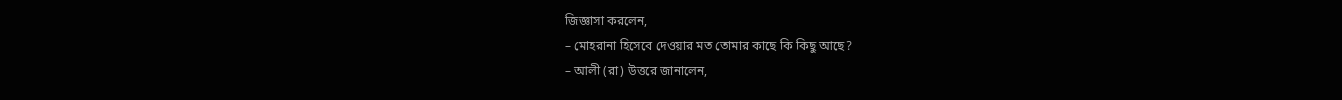জিজ্ঞাসা করলেন,
– মোহরানা হিসেবে দেওয়ার মত তোমার কাছে কি কিছু আছে?
– আলী (রা) উত্তরে জানালেন,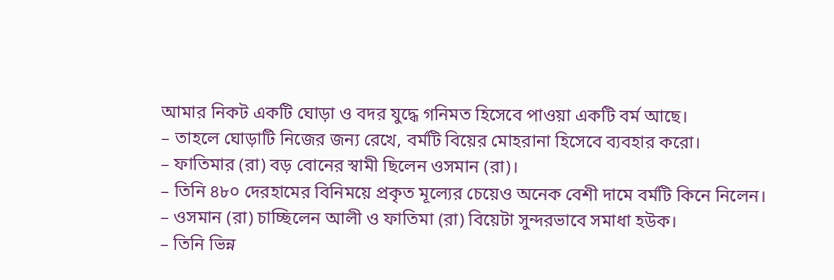আমার নিকট একটি ঘোড়া ও বদর যুদ্ধে গনিমত হিসেবে পাওয়া একটি বর্ম আছে।
– তাহলে ঘোড়াটি নিজের জন্য রেখে, বর্মটি বিয়ের মোহরানা হিসেবে ব্যবহার করো।
– ফাতিমার (রা) বড় বোনের স্বামী ছিলেন ওসমান (রা)।
– তিনি ৪৮০ দেরহামের বিনিময়ে প্রকৃত মূল্যের চেয়েও অনেক বেশী দামে বর্মটি কিনে নিলেন।
– ওসমান (রা) চাচ্ছিলেন আলী ও ফাতিমা (রা) বিয়েটা সুন্দরভাবে সমাধা হউক।
– তিনি ভিন্ন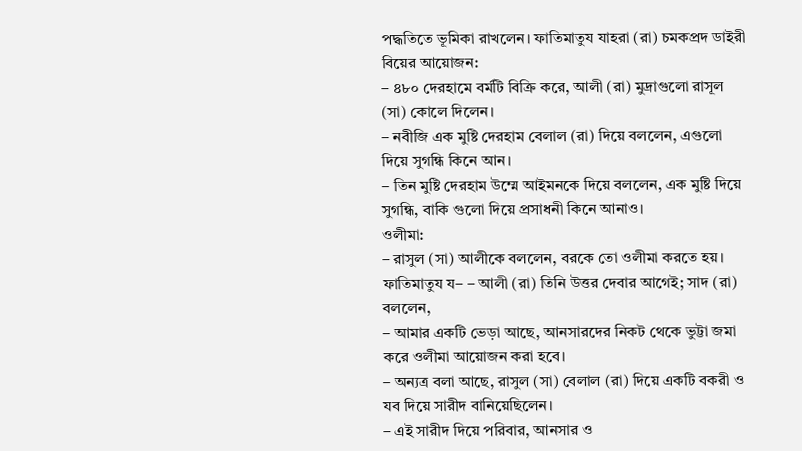পদ্ধতিতে ভূমিকা রাখলেন। ফাতিমাতুয যাহরা (রা) চমকপ্রদ ডাইরী
বিয়ের আয়োজন:
– ৪৮০ দেরহামে বর্মটি বিক্রি করে, আলী (রা) মুদ্রাগুলো রাসূল (সা) কোলে দিলেন।
– নবীজি এক মুষ্টি দেরহাম বেলাল (রা) দিয়ে বললেন, এগুলো দিয়ে সুগন্ধি কিনে আন।
– তিন মুষ্টি দেরহাম উম্মে আইমনকে দিয়ে বললেন, এক মুষ্টি দিয়ে সুগন্ধি, বাকি গুলো দিয়ে প্রসাধনী কিনে আনাও।
ওলীমা:
– রাসুল (সা) আলীকে বললেন, বরকে তো ওলীমা করতে হয়। ফাতিমাতুয য– – আলী (রা) তিনি উত্তর দেবার আগেই; সাদ (রা) বললেন,
– আমার একটি ভেড়া আছে, আনসারদের নিকট থেকে ভুট্টা জমা করে ওলীমা আয়োজন করা হবে।
– অন্যত্র বলা আছে, রাসুল (সা) বেলাল (রা) দিয়ে একটি বকরী ও যব দিয়ে সারীদ বানিয়েছিলেন।
– এই সারীদ দিয়ে পরিবার, আনসার ও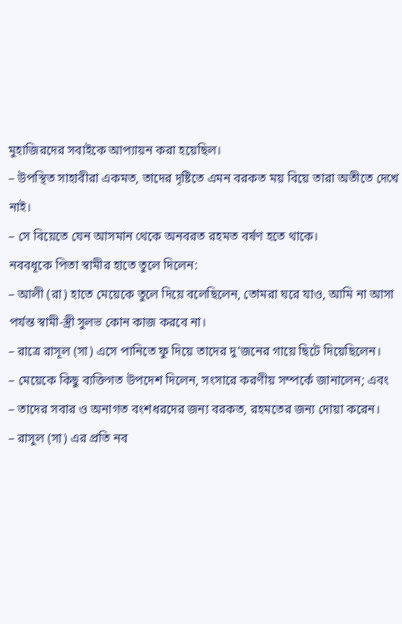মুহাজিরদের সবাইকে আপ্যায়ন করা হয়েছিল।
– উপস্থিত সাহাবীরা একমত, তাদের দৃষ্টিতে এমন বরকত ময় বিয়ে তারা অতীতে দেখে নাই।
– সে বিয়েতে যেন আসমান থেকে অনবরত রহমত বর্ষণ হতে থাকে।
নববধূকে পিতা স্বামীর হাতে তুলে দিলেন:
– আলী (রা) হাতে মেয়েকে তুলে দিয়ে বলেছিলেন, তোমরা ঘরে যাও, আমি না আসা পর্যন্ত স্বামী-স্ত্রী সুলভ কোন কাজ করবে না।
– রাত্রে রাসূল (সা) এসে পানিতে ফু দিয়ে তাদের দু’জনের গায়ে ছিটে দিয়েছিলেন।
– মেয়েকে কিছু ব্যক্তিগত উপদেশ দিলেন, সংসারে করণীয় সম্পর্কে জানালেন; এবং
– তাদের সবার ও অনাগত বংশধরদের জন্য বরকত, রহমতের জন্য দোয়া করেন।
– রাসুল (সা) এর প্রতি নব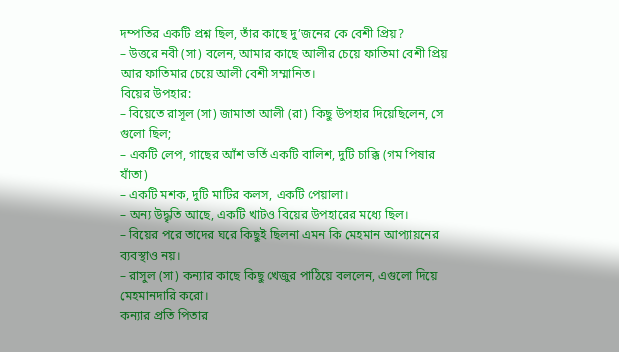দম্পতির একটি প্রশ্ন ছিল, তাঁর কাছে দু’জনের কে বেশী প্রিয়?
– উত্তরে নবী (সা) বলেন, আমার কাছে আলীর চেয়ে ফাতিমা বেশী প্রিয় আর ফাতিমার চেয়ে আলী বেশী সম্মানিত।
বিয়ের উপহার:
– বিয়েতে রাসূল (সা) জামাতা আলী (রা) কিছু উপহার দিয়েছিলেন, সে গুলো ছিল;
– একটি লেপ, গাছের আঁশ ভর্তি একটি বালিশ, দুটি চাক্কি (গম পিষার যাঁতা)
– একটি মশক, দুটি মাটির কলস, একটি পেয়ালা।
– অন্য উদ্ধৃতি আছে, একটি খাটও বিয়ের উপহারের মধ্যে ছিল।
– বিয়ের পরে তাদের ঘরে কিছুই ছিলনা এমন কি মেহমান আপ্যায়নের ব্যবস্থাও নয়।
– রাসুল (সা) কন্যার কাছে কিছু খেজুর পাঠিয়ে বললেন, এগুলো দিয়ে মেহমানদারি করো।
কন্যার প্রতি পিতার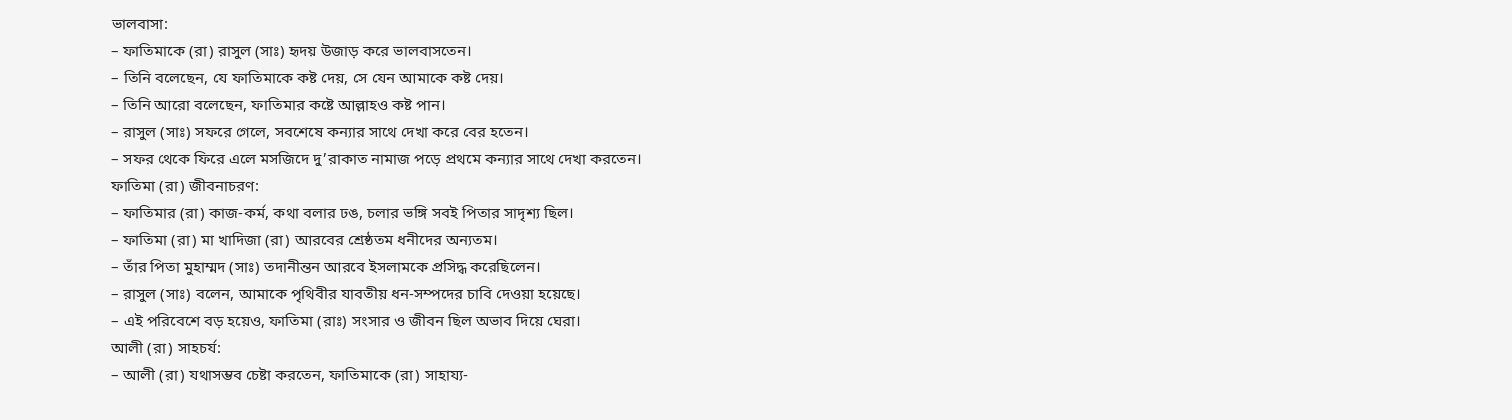ভালবাসা:
– ফাতিমাকে (রা) রাসুল (সাঃ) হৃদয় উজাড় করে ভালবাসতেন।
– তিনি বলেছেন, যে ফাতিমাকে কষ্ট দেয়, সে যেন আমাকে কষ্ট দেয়।
– তিনি আরো বলেছেন, ফাতিমার কষ্টে আল্লাহও কষ্ট পান।
– রাসুল (সাঃ) সফরে গেলে, সবশেষে কন্যার সাথে দেখা করে বের হতেন।
– সফর থেকে ফিরে এলে মসজিদে দু’রাকাত নামাজ পড়ে প্রথমে কন্যার সাথে দেখা করতেন।
ফাতিমা (রা) জীবনাচরণ:
– ফাতিমার (রা) কাজ-কর্ম, কথা বলার ঢঙ, চলার ভঙ্গি সবই পিতার সাদৃশ্য ছিল।
– ফাতিমা (রা) মা খাদিজা (রা) আরবের শ্রেষ্ঠতম ধনীদের অন্যতম।
– তাঁর পিতা মুহাম্মদ (সাঃ) তদানীন্তন আরবে ইসলামকে প্রসিদ্ধ করেছিলেন।
– রাসুল (সাঃ) বলেন, আমাকে পৃথিবীর যাবতীয় ধন-সম্পদের চাবি দেওয়া হয়েছে।
– এই পরিবেশে বড় হয়েও, ফাতিমা (রাঃ) সংসার ও জীবন ছিল অভাব দিয়ে ঘেরা।
আলী (রা) সাহচর্য:
– আলী (রা) যথাসম্ভব চেষ্টা করতেন, ফাতিমাকে (রা) সাহায্য-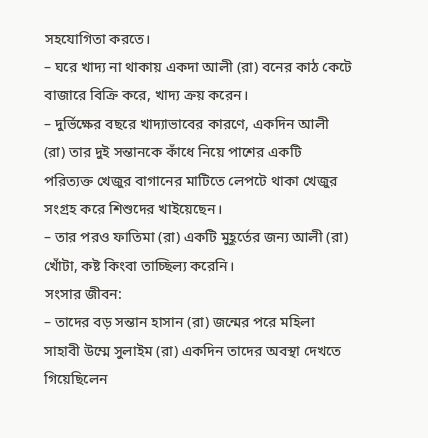সহযোগিতা করতে।
– ঘরে খাদ্য না থাকায় একদা আলী (রা) বনের কাঠ কেটে বাজারে বিক্রি করে, খাদ্য ক্রয় করেন।
– দুর্ভিক্ষের বছরে খাদ্যাভাবের কারণে, একদিন আলী (রা) তার দুই সন্তানকে কাঁধে নিয়ে পাশের একটি পরিত্যক্ত খেজুর বাগানের মাটিতে লেপটে থাকা খেজুর সংগ্রহ করে শিশুদের খাইয়েছেন।
– তার পরও ফাতিমা (রা) একটি মুহূর্তের জন্য আলী (রা) খোঁটা, কষ্ট কিংবা তাচ্ছিল্য করেনি।
সংসার জীবন:
– তাদের বড় সন্তান হাসান (রা) জন্মের পরে মহিলা সাহাবী উম্মে সুলাইম (রা) একদিন তাদের অবস্থা দেখতে গিয়েছিলেন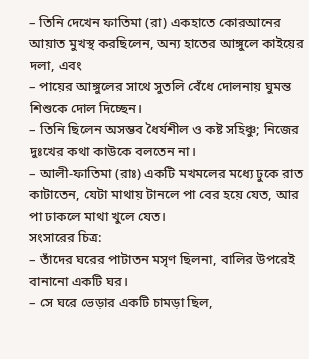– তিনি দেখেন ফাতিমা (রা) একহাতে কোরআনের আয়াত মুখস্থ করছিলেন, অন্য হাতের আঙ্গুলে কাইয়ের দলা, এবং
– পায়ের আঙ্গুলের সাথে সুতলি বেঁধে দোলনায় ঘুমন্ত শিশুকে দোল দিচ্ছেন।
– তিনি ছিলেন অসম্ভব ধৈর্যশীল ও কষ্ট সহিঞ্চু; নিজের দুঃখের কথা কাউকে বলতেন না।
– আলী-ফাতিমা (রাঃ) একটি মখমলের মধ্যে ঢুকে রাত কাটাতেন, যেটা মাথায় টানলে পা বের হয়ে যেত, আর পা ঢাকলে মাথা খুলে যেত।
সংসারের চিত্র:
– তাঁদের ঘরের পাটাতন মসৃণ ছিলনা, বালির উপরেই বানানো একটি ঘর।
– সে ঘরে ভেড়ার একটি চামড়া ছিল,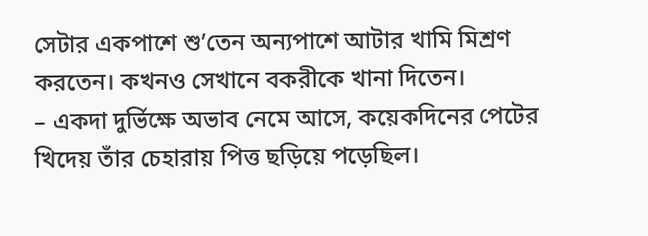সেটার একপাশে শু’তেন অন্যপাশে আটার খামি মিশ্রণ করতেন। কখনও সেখানে বকরীকে খানা দিতেন।
– একদা দুর্ভিক্ষে অভাব নেমে আসে, কয়েকদিনের পেটের খিদেয় তাঁর চেহারায় পিত্ত ছড়িয়ে পড়েছিল।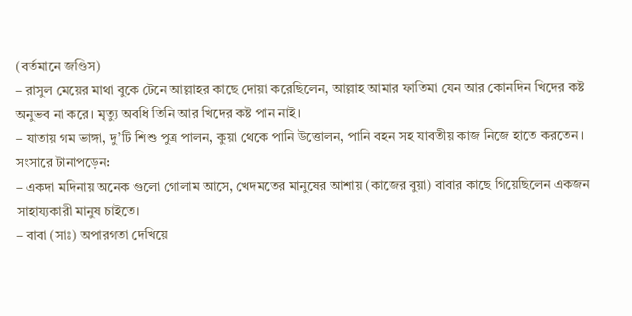(বর্তমানে জণ্ডিস)
– রাসুল মেয়ের মাথা বুকে টেনে আল্লাহর কাছে দোয়া করেছিলেন, আল্লাহ আমার ফাতিমা যেন আর কোনদিন খিদের কষ্ট অনুভব না করে। মৃত্যু অবধি তিনি আর খিদের কষ্ট পান নাই।
– যাতায় গম ভাঙ্গা, দু’টি শিশু পুত্র পালন, কুয়া থেকে পানি উত্তোলন, পানি বহন সহ যাবতীয় কাজ নিজে হাতে করতেন।
সংসারে টানাপড়েন:
– একদা মদিনায় অনেক গুলো গোলাম আসে, খেদমতের মানুষের আশায় (কাজের বুয়া) বাবার কাছে গিয়েছিলেন একজন সাহায্যকারী মানুষ চাইতে।
– বাবা (সাঃ) অপারগতা দেখিয়ে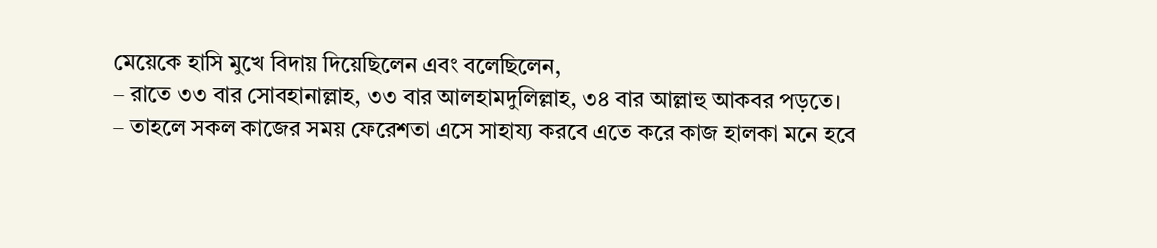মেয়েকে হাসি মুখে বিদায় দিয়েছিলেন এবং বলেছিলেন,
– রাতে ৩৩ বার সোবহানাল্লাহ, ৩৩ বার আলহামদুলিল্লাহ, ৩৪ বার আল্লাহু আকবর পড়তে।
– তাহলে সকল কাজের সময় ফেরেশতা এসে সাহায্য করবে এতে করে কাজ হালকা মনে হবে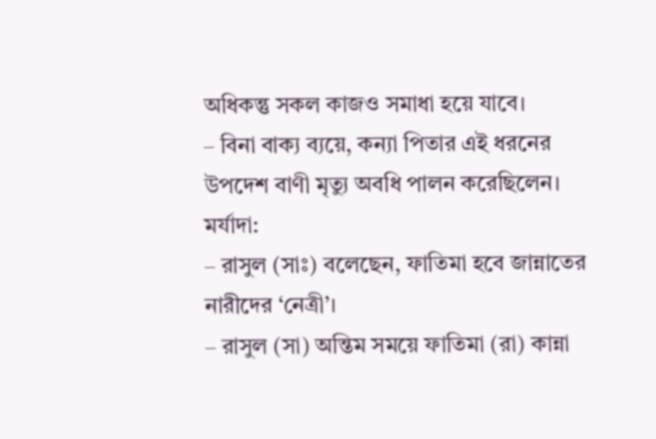অধিকন্তু সকল কাজও সমাধা হয়ে যাবে।
– বিনা বাক্য ব্যয়ে, কন্যা পিতার এই ধরনের উপদেশ বাণী মৃত্যু অবধি পালন করেছিলেন।
মর্যাদা:
– রাসুল (সাঃ) বলেছেন, ফাতিমা হবে জান্নাতের নারীদের ‘নেত্রী’।
– রাসুল (সা) অন্তিম সময়ে ফাতিমা (রা) কান্না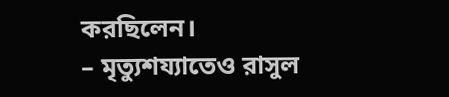করছিলেন।
– মৃত্যুশয্যাতেও রাসুল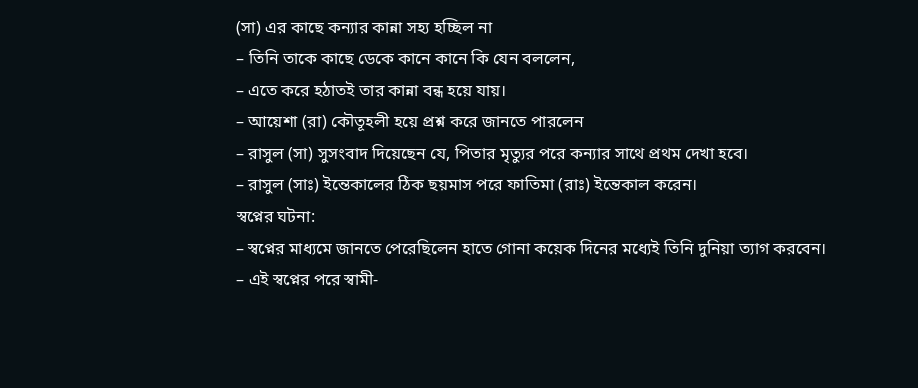(সা) এর কাছে কন্যার কান্না সহ্য হচ্ছিল না
– তিনি তাকে কাছে ডেকে কানে কানে কি যেন বললেন,
– এতে করে হঠাতই তার কান্না বন্ধ হয়ে যায়।
– আয়েশা (রা) কৌতূহলী হয়ে প্রশ্ন করে জানতে পারলেন
– রাসুল (সা) সুসংবাদ দিয়েছেন যে, পিতার মৃত্যুর পরে কন্যার সাথে প্রথম দেখা হবে।
– রাসুল (সাঃ) ইন্তেকালের ঠিক ছয়মাস পরে ফাতিমা (রাঃ) ইন্তেকাল করেন।
স্বপ্নের ঘটনা:
– স্বপ্নের মাধ্যমে জানতে পেরেছিলেন হাতে গোনা কয়েক দিনের মধ্যেই তিনি দুনিয়া ত্যাগ করবেন।
– এই স্বপ্নের পরে স্বামী-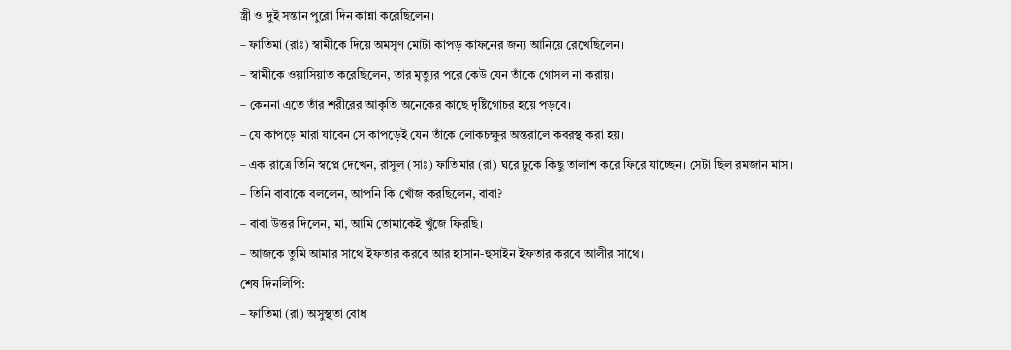স্ত্রী ও দুই সন্তান পুরো দিন কান্না করেছিলেন।
– ফাতিমা (রাঃ) স্বামীকে দিয়ে অমসৃণ মোটা কাপড় কাফনের জন্য আনিয়ে রেখেছিলেন।
– স্বামীকে ওয়াসিয়াত করেছিলেন, তার মৃত্যুর পরে কেউ যেন তাঁকে গোসল না করায়।
– কেননা এতে তাঁর শরীরের আকৃতি অনেকের কাছে দৃষ্টিগোচর হয়ে পড়বে।
– যে কাপড়ে মারা যাবেন সে কাপড়েই যেন তাঁকে লোকচক্ষুর অন্তরালে কবরস্থ করা হয়।
– এক রাত্রে তিনি স্বপ্নে দেখেন, রাসুল (সাঃ) ফাতিমার (রা) ঘরে ঢুকে কিছু তালাশ করে ফিরে যাচ্ছেন। সেটা ছিল রমজান মাস।
– তিনি বাবাকে বললেন, আপনি কি খোঁজ করছিলেন, বাবা?
– বাবা উত্তর দিলেন, মা, আমি তোমাকেই খুঁজে ফিরছি।
– আজকে তুমি আমার সাথে ইফতার করবে আর হাসান-হুসাইন ইফতার করবে আলীর সাথে।
শেষ দিনলিপি:
– ফাতিমা (রা) অসুস্থতা বোধ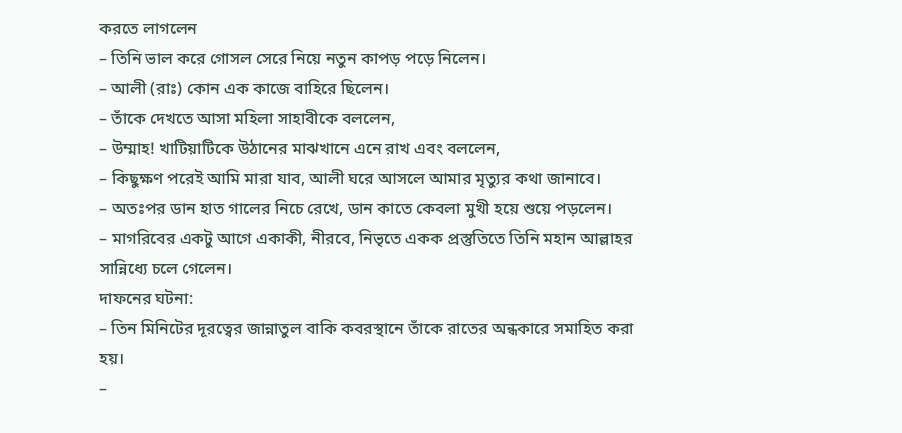করতে লাগলেন
– তিনি ভাল করে গোসল সেরে নিয়ে নতুন কাপড় পড়ে নিলেন।
– আলী (রাঃ) কোন এক কাজে বাহিরে ছিলেন।
– তাঁকে দেখতে আসা মহিলা সাহাবীকে বললেন,
– উম্মাহ! খাটিয়াটিকে উঠানের মাঝখানে এনে রাখ এবং বললেন,
– কিছুক্ষণ পরেই আমি মারা যাব, আলী ঘরে আসলে আমার মৃত্যুর কথা জানাবে।
– অতঃপর ডান হাত গালের নিচে রেখে, ডান কাতে কেবলা মুখী হয়ে শুয়ে পড়লেন।
– মাগরিবের একটু আগে একাকী, নীরবে, নিভৃতে একক প্রস্তুতিতে তিনি মহান আল্লাহর সান্নিধ্যে চলে গেলেন।
দাফনের ঘটনা:
– তিন মিনিটের দূরত্বের জান্নাতুল বাকি কবরস্থানে তাঁকে রাতের অন্ধকারে সমাহিত করা হয়।
–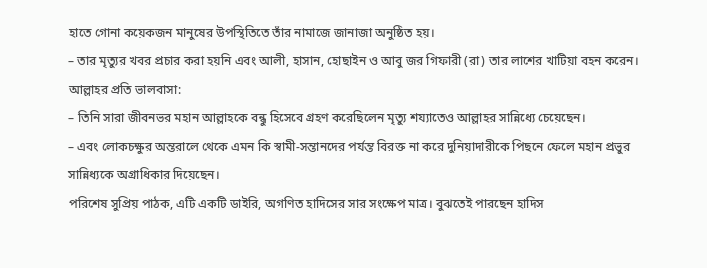হাতে গোনা কয়েকজন মানুষের উপস্থিতিতে তাঁর নামাজে জানাজা অনুষ্ঠিত হয়।
– তার মৃত্যুর খবর প্রচার করা হয়নি এবং আলী, হাসান, হোছাইন ও আবু জর গিফারী (রা) তার লাশের খাটিয়া বহন করেন।
আল্লাহর প্রতি ভালবাসা:
– তিনি সারা জীবনভর মহান আল্লাহকে বন্ধু হিসেবে গ্রহণ করেছিলেন মৃত্যু শয্যাতেও আল্লাহর সান্নিধ্যে চেয়েছেন।
– এবং লোকচক্ষুর অন্তরালে থেকে এমন কি স্বামী-সন্তানদের পর্যন্ত বিরক্ত না করে দুনিয়াদারীকে পিছনে ফেলে মহান প্রভুর সান্নিধ্যকে অগ্রাধিকার দিয়েছেন।
পরিশেষ সুপ্রিয় পাঠক, এটি একটি ডাইরি, অগণিত হাদিসের সার সংক্ষেপ মাত্র। বুঝতেই পারছেন হাদিস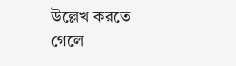উল্লেখ করতে গেলে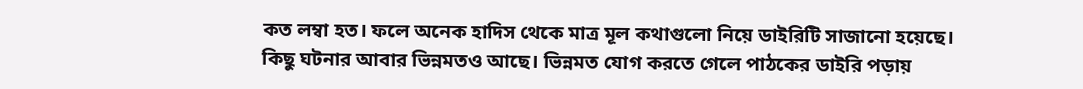কত লম্বা হত। ফলে অনেক হাদিস থেকে মাত্র মূল কথাগুলো নিয়ে ডাইরিটি সাজানো হয়েছে। কিছু ঘটনার আবার ভিন্নমতও আছে। ভিন্নমত যোগ করতে গেলে পাঠকের ডাইরি পড়ায়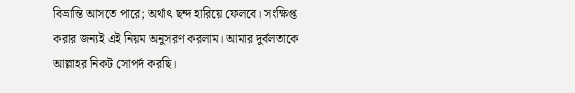বিভ্রান্তি আসতে পারে; অর্থাৎ ছন্দ হারিয়ে ফেলবে। সংক্ষিপ্ত করার জন্যই এই নিয়ম অনুসরণ করলাম। আমার দুর্বলতাকে আল্লাহর নিকট সোপর্দ করছি।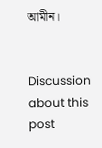আমীন।


Discussion about this post